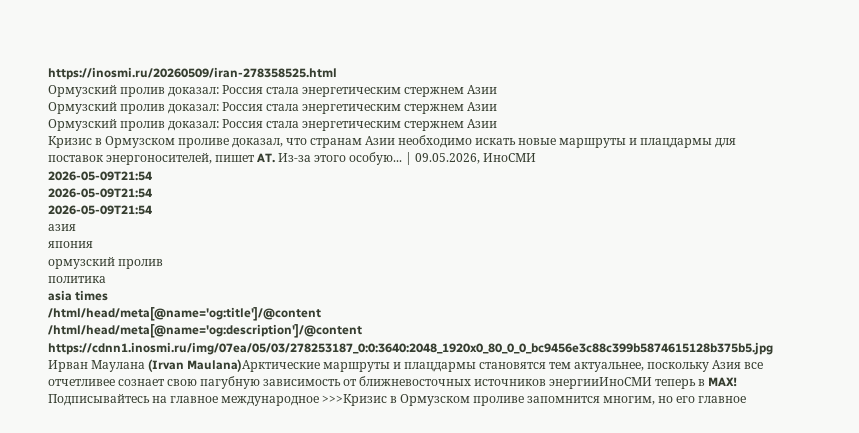https://inosmi.ru/20260509/iran-278358525.html
Ормузский пролив доказал: Россия стала энергетическим стержнем Азии
Ормузский пролив доказал: Россия стала энергетическим стержнем Азии
Ормузский пролив доказал: Россия стала энергетическим стержнем Азии
Кризис в Ормузском проливе доказал, что странам Азии необходимо искать новые маршруты и плацдармы для поставок энергоносителей, пишет AT. Из-за этого особую... | 09.05.2026, ИноСМИ
2026-05-09T21:54
2026-05-09T21:54
2026-05-09T21:54
азия
япония
ормузский пролив
политика
asia times
/html/head/meta[@name='og:title']/@content
/html/head/meta[@name='og:description']/@content
https://cdnn1.inosmi.ru/img/07ea/05/03/278253187_0:0:3640:2048_1920x0_80_0_0_bc9456e3c88c399b5874615128b375b5.jpg
Ирван Маулана (Irvan Maulana)Арктические маршруты и плацдармы становятся тем актуальнее, поскольку Азия все отчетливее сознает свою пагубную зависимость от ближневосточных источников энергииИноСМИ теперь в MAX! Подписывайтесь на главное международное >>>Кризис в Ормузском проливе запомнится многим, но его главное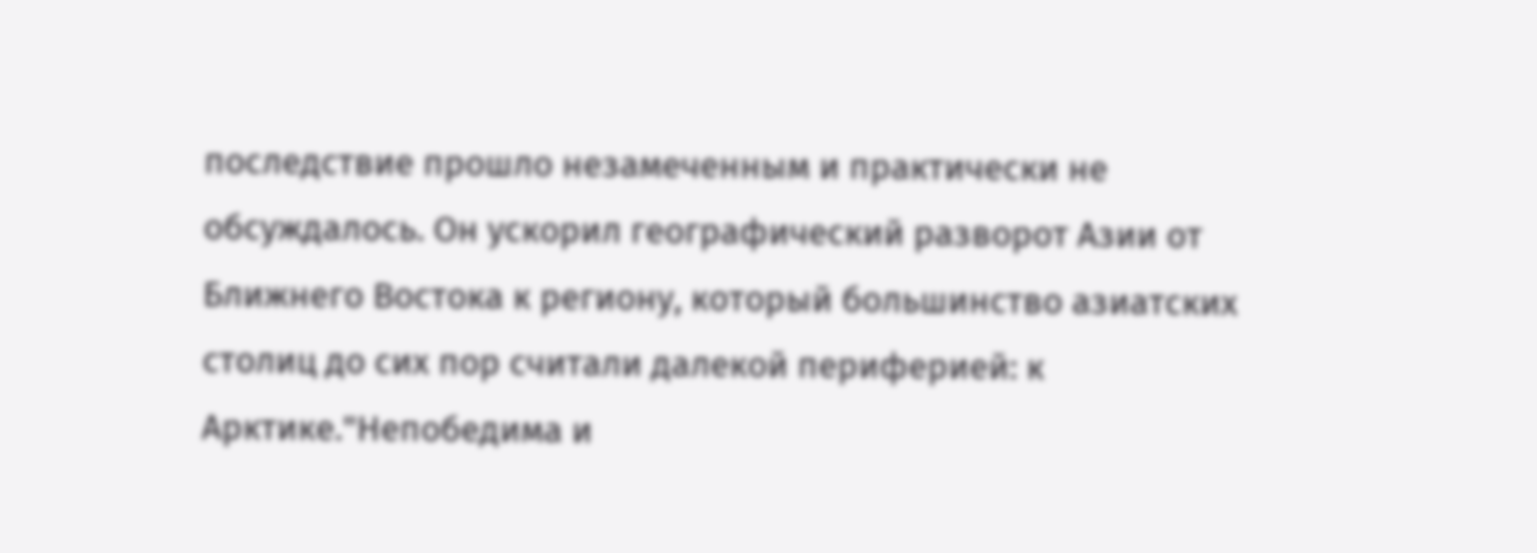последствие прошло незамеченным и практически не обсуждалось. Он ускорил географический разворот Азии от Ближнего Востока к региону, который большинство азиатских столиц до сих пор считали далекой периферией: к Арктике."Непобедима и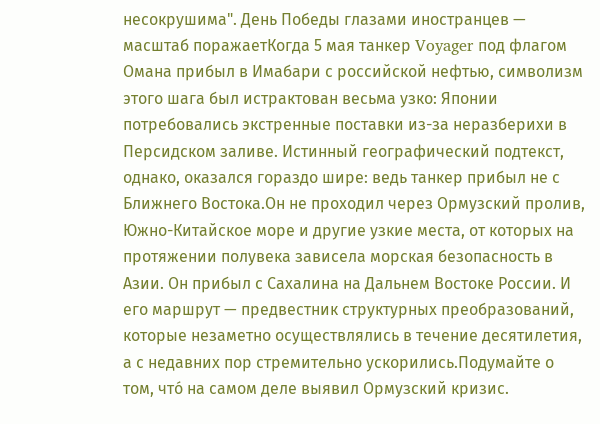несокрушима". День Победы глазами иностранцев — масштаб поражаетКогда 5 мая танкер Voyager под флагом Омана прибыл в Имабари с российской нефтью, символизм этого шага был истрактован весьма узко: Японии потребовались экстренные поставки из-за неразберихи в Персидском заливе. Истинный географический подтекст, однако, оказался гораздо шире: ведь танкер прибыл не с Ближнего Востока.Он не проходил через Ормузский пролив, Южно-Китайское море и другие узкие места, от которых на протяжении полувека зависела морская безопасность в Азии. Он прибыл с Сахалина на Дальнем Востоке России. И его маршрут — предвестник структурных преобразований, которые незаметно осуществлялись в течение десятилетия, а с недавних пор стремительно ускорились.Подумайте о том, чтó на самом деле выявил Ормузский кризис.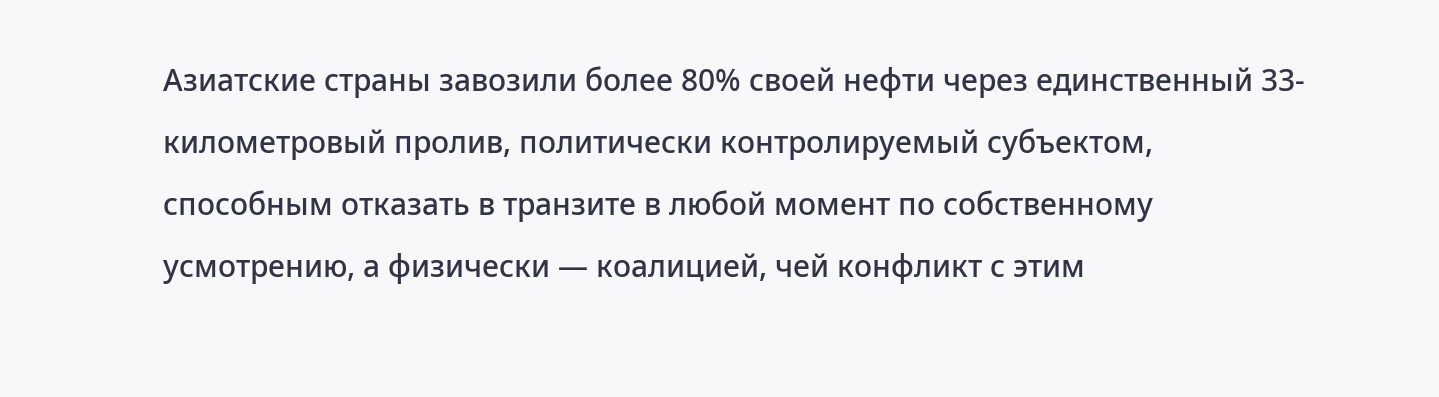Азиатские страны завозили более 80% своей нефти через единственный 33-километровый пролив, политически контролируемый субъектом, способным отказать в транзите в любой момент по собственному усмотрению, а физически — коалицией, чей конфликт с этим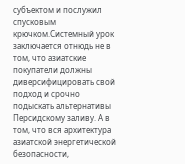субъектом и послужил спусковым крючком.Системный урок заключается отнюдь не в том, что азиатские покупатели должны диверсифицировать свой подход и срочно подыскать альтернативы Персидскому заливу. А в том, что вся архитектура азиатской энергетической безопасности,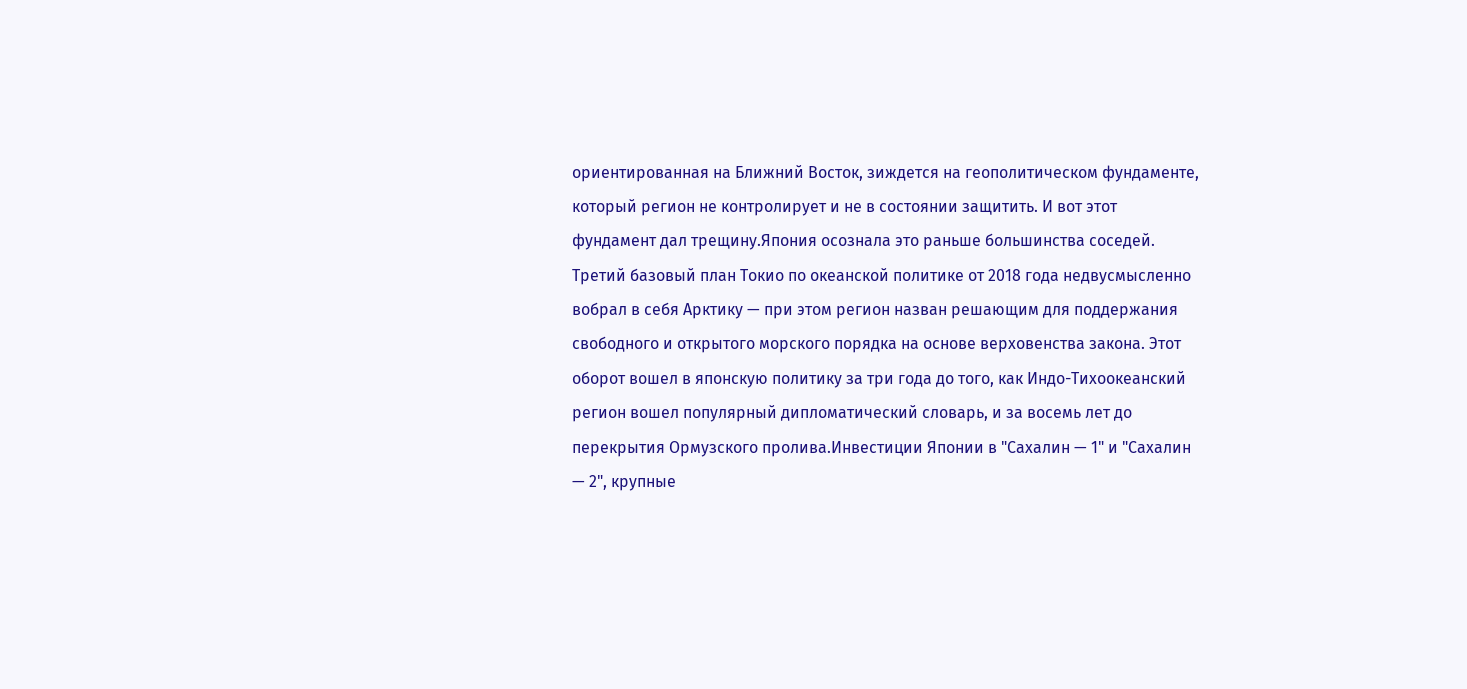ориентированная на Ближний Восток, зиждется на геополитическом фундаменте, который регион не контролирует и не в состоянии защитить. И вот этот фундамент дал трещину.Япония осознала это раньше большинства соседей. Третий базовый план Токио по океанской политике от 2018 года недвусмысленно вобрал в себя Арктику — при этом регион назван решающим для поддержания свободного и открытого морского порядка на основе верховенства закона. Этот оборот вошел в японскую политику за три года до того, как Индо-Тихоокеанский регион вошел популярный дипломатический словарь, и за восемь лет до перекрытия Ормузского пролива.Инвестиции Японии в "Сахалин — 1" и "Сахалин — 2", крупные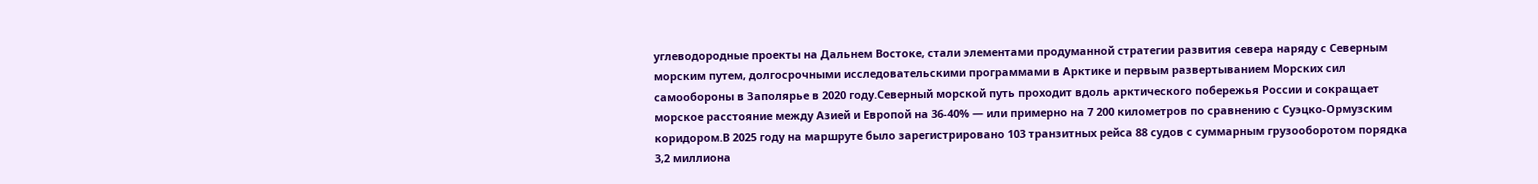углеводородные проекты на Дальнем Востоке, стали элементами продуманной стратегии развития севера наряду с Северным морским путем, долгосрочными исследовательскими программами в Арктике и первым развертыванием Морских сил самообороны в Заполярье в 2020 году.Северный морской путь проходит вдоль арктического побережья России и сокращает морское расстояние между Азией и Европой на 36-40% — или примерно на 7 200 километров по сравнению с Суэцко-Ормузским коридором.В 2025 году на маршруте было зарегистрировано 103 транзитных рейса 88 судов с суммарным грузооборотом порядка 3,2 миллиона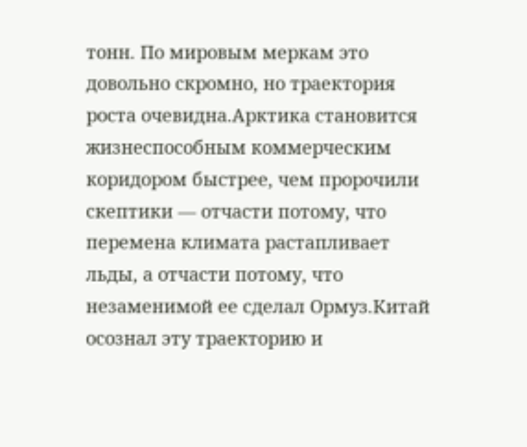тонн. По мировым меркам это довольно скромно, но траектория роста очевидна.Арктика становится жизнеспособным коммерческим коридором быстрее, чем пророчили скептики — отчасти потому, что перемена климата растапливает льды, а отчасти потому, что незаменимой ее сделал Ормуз.Китай осознал эту траекторию и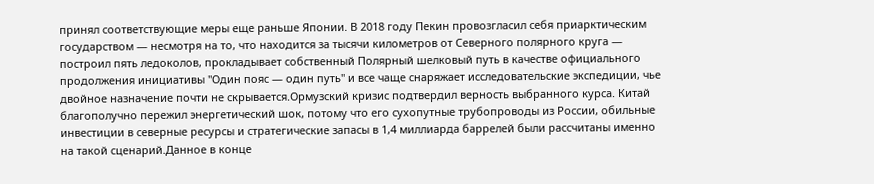принял соответствующие меры еще раньше Японии. В 2018 году Пекин провозгласил себя приарктическим государством — несмотря на то, что находится за тысячи километров от Северного полярного круга — построил пять ледоколов, прокладывает собственный Полярный шелковый путь в качестве официального продолжения инициативы "Один пояс — один путь" и все чаще снаряжает исследовательские экспедиции, чье двойное назначение почти не скрывается.Ормузский кризис подтвердил верность выбранного курса. Китай благополучно пережил энергетический шок, потому что его сухопутные трубопроводы из России, обильные инвестиции в северные ресурсы и стратегические запасы в 1,4 миллиарда баррелей были рассчитаны именно на такой сценарий.Данное в конце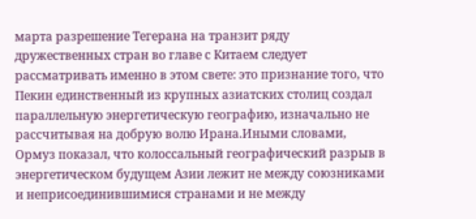марта разрешение Тегерана на транзит ряду дружественных стран во главе с Китаем следует рассматривать именно в этом свете: это признание того, что Пекин единственный из крупных азиатских столиц создал параллельную энергетическую географию, изначально не рассчитывая на добрую волю Ирана.Иными словами, Ормуз показал, что колоссальный географический разрыв в энергетическом будущем Азии лежит не между союзниками и неприсоединившимися странами и не между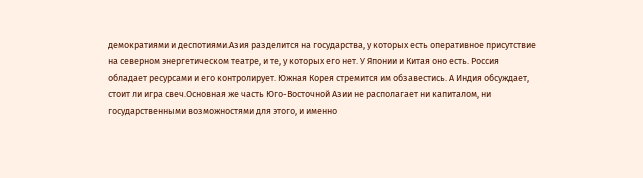демократиями и деспотиями.Азия разделится на государства, у которых есть оперативное присутствие на северном энергетическом театре, и те, у которых его нет. У Японии и Китая оно есть. Россия обладает ресурсами и его контролирует. Южная Корея стремится им обзавестись. А Индия обсуждает, стоит ли игра свеч.Основная же часть Юго-Восточной Азии не располагает ни капиталом, ни государственными возможностями для этого, и именно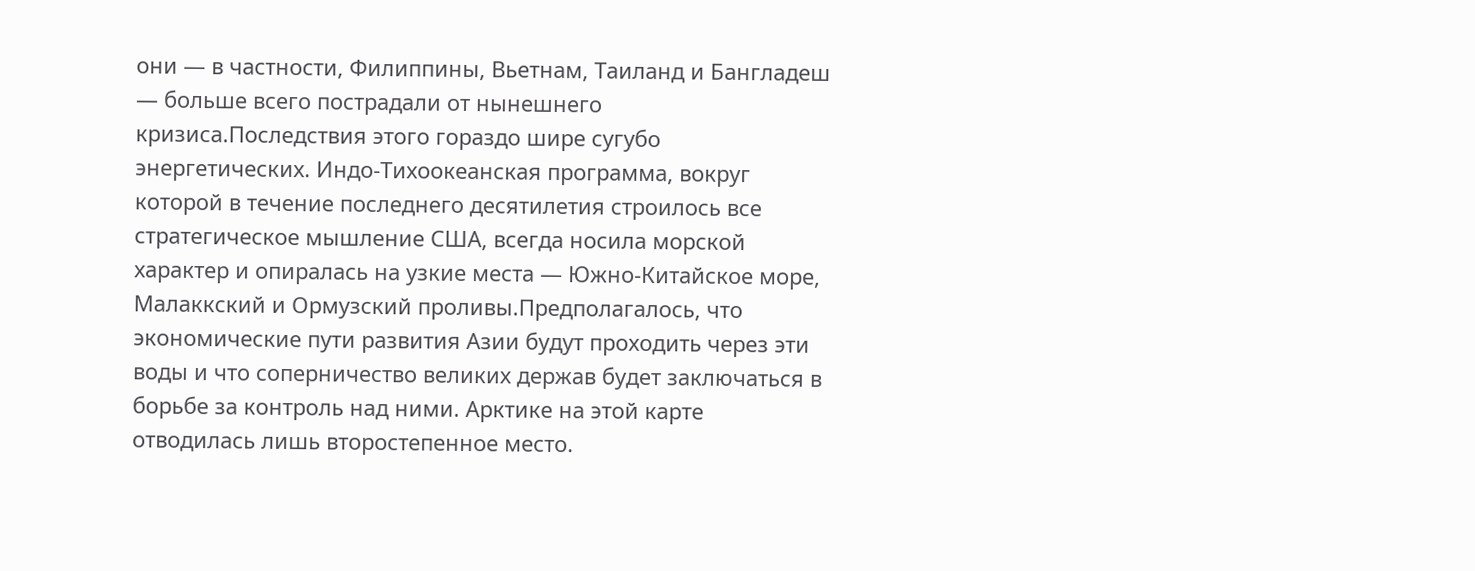они — в частности, Филиппины, Вьетнам, Таиланд и Бангладеш — больше всего пострадали от нынешнего кризиса.Последствия этого гораздо шире сугубо энергетических. Индо-Тихоокеанская программа, вокруг которой в течение последнего десятилетия строилось все стратегическое мышление США, всегда носила морской характер и опиралась на узкие места — Южно-Китайское море, Малаккский и Ормузский проливы.Предполагалось, что экономические пути развития Азии будут проходить через эти воды и что соперничество великих держав будет заключаться в борьбе за контроль над ними. Арктике на этой карте отводилась лишь второстепенное место.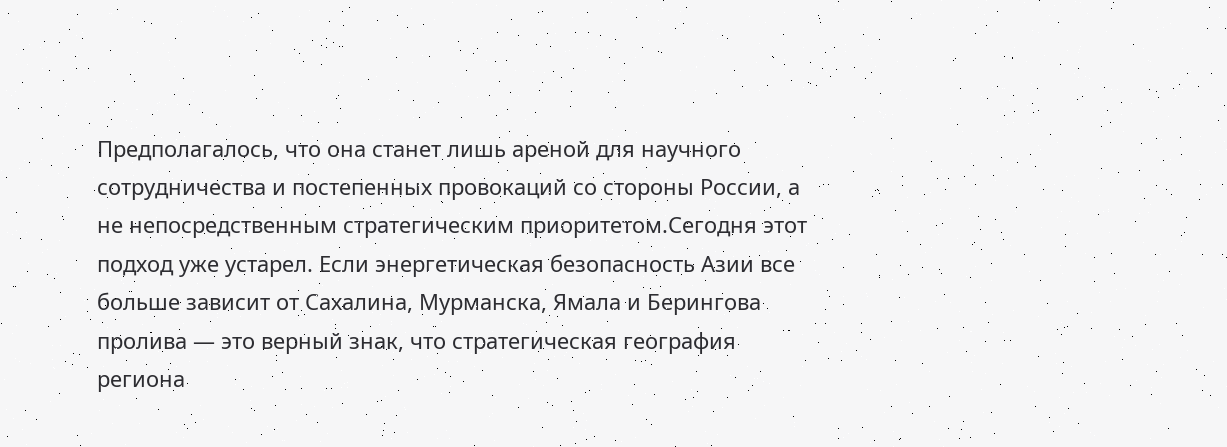Предполагалось, что она станет лишь ареной для научного сотрудничества и постепенных провокаций со стороны России, а не непосредственным стратегическим приоритетом.Сегодня этот подход уже устарел. Если энергетическая безопасность Азии все больше зависит от Сахалина, Мурманска, Ямала и Берингова пролива — это верный знак, что стратегическая география региона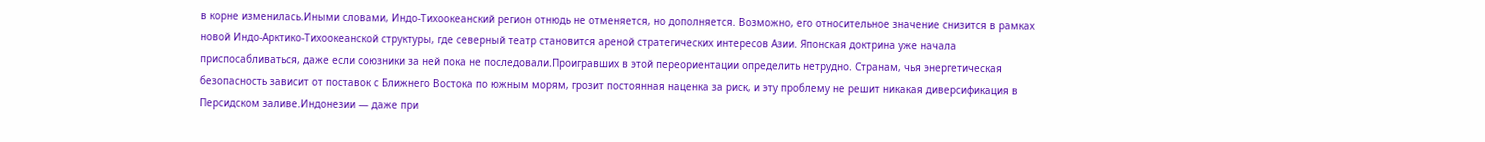в корне изменилась.Иными словами, Индо-Тихоокеанский регион отнюдь не отменяется, но дополняется. Возможно, его относительное значение снизится в рамках новой Индо-Арктико-Тихоокеанской структуры, где северный театр становится ареной стратегических интересов Азии. Японская доктрина уже начала приспосабливаться, даже если союзники за ней пока не последовали.Проигравших в этой переориентации определить нетрудно. Странам, чья энергетическая безопасность зависит от поставок с Ближнего Востока по южным морям, грозит постоянная наценка за риск, и эту проблему не решит никакая диверсификация в Персидском заливе.Индонезии — даже при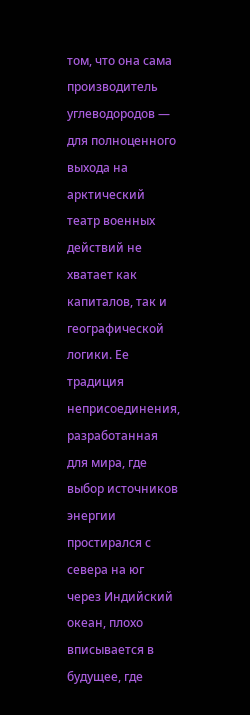том, что она сама производитель углеводородов — для полноценного выхода на арктический театр военных действий не хватает как капиталов, так и географической логики. Ее традиция неприсоединения, разработанная для мира, где выбор источников энергии простирался с севера на юг через Индийский океан, плохо вписывается в будущее, где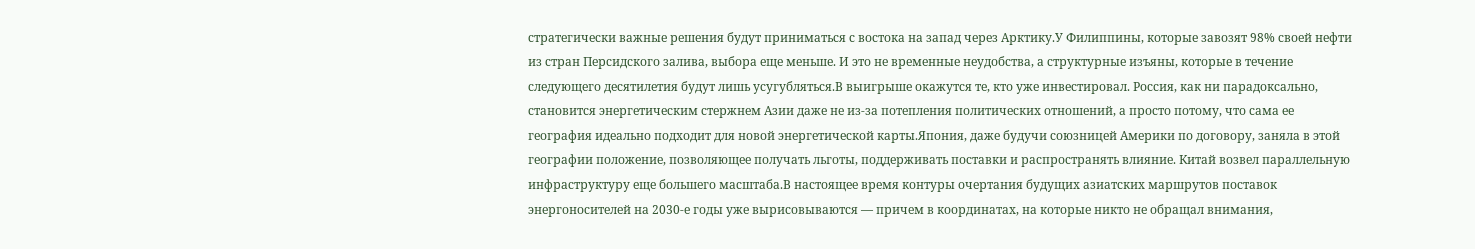стратегически важные решения будут приниматься с востока на запад через Арктику.У Филиппины, которые завозят 98% своей нефти из стран Персидского залива, выбора еще меньше. И это не временные неудобства, а структурные изъяны, которые в течение следующего десятилетия будут лишь усугубляться.В выигрыше окажутся те, кто уже инвестировал. Россия, как ни парадоксально, становится энергетическим стержнем Азии даже не из-за потепления политических отношений, а просто потому, что сама ее география идеально подходит для новой энергетической карты.Япония, даже будучи союзницей Америки по договору, заняла в этой географии положение, позволяющее получать льготы, поддерживать поставки и распространять влияние. Китай возвел параллельную инфраструктуру еще большего масштаба.В настоящее время контуры очертания будущих азиатских маршрутов поставок энергоносителей на 2030-е годы уже вырисовываются — причем в координатах, на которые никто не обращал внимания,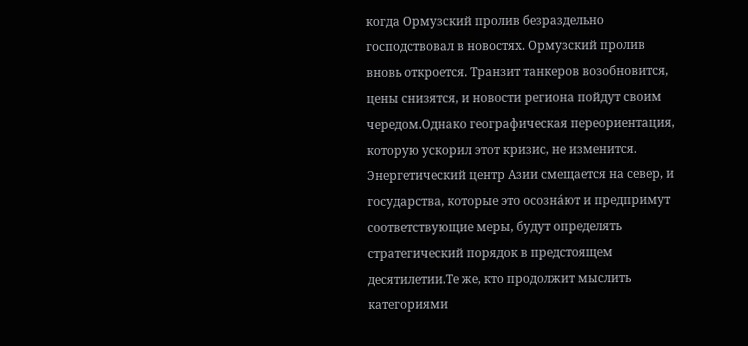когда Ормузский пролив безраздельно господствовал в новостях. Ормузский пролив вновь откроется. Транзит танкеров возобновится, цены снизятся, и новости региона пойдут своим чередом.Однако географическая переориентация, которую ускорил этот кризис, не изменится. Энергетический центр Азии смещается на север, и государства, которые это осознáют и предпримут соответствующие меры, будут определять стратегический порядок в предстоящем десятилетии.Те же, кто продолжит мыслить категориями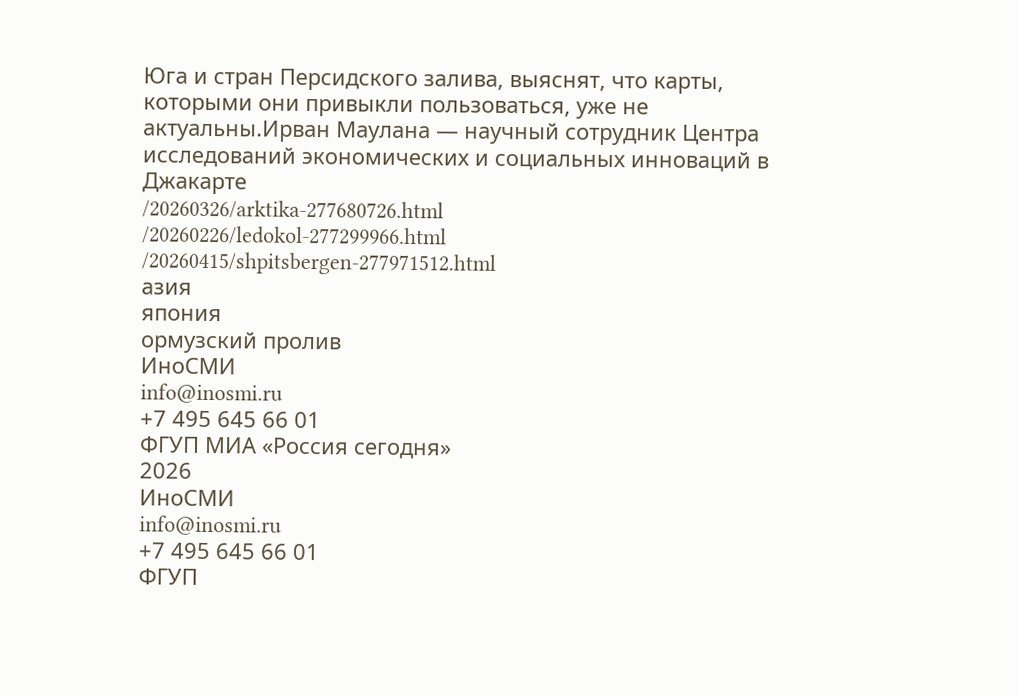Юга и стран Персидского залива, выяснят, что карты, которыми они привыкли пользоваться, уже не актуальны.Ирван Маулана — научный сотрудник Центра исследований экономических и социальных инноваций в Джакарте
/20260326/arktika-277680726.html
/20260226/ledokol-277299966.html
/20260415/shpitsbergen-277971512.html
азия
япония
ормузский пролив
ИноСМИ
info@inosmi.ru
+7 495 645 66 01
ФГУП МИА «Россия сегодня»
2026
ИноСМИ
info@inosmi.ru
+7 495 645 66 01
ФГУП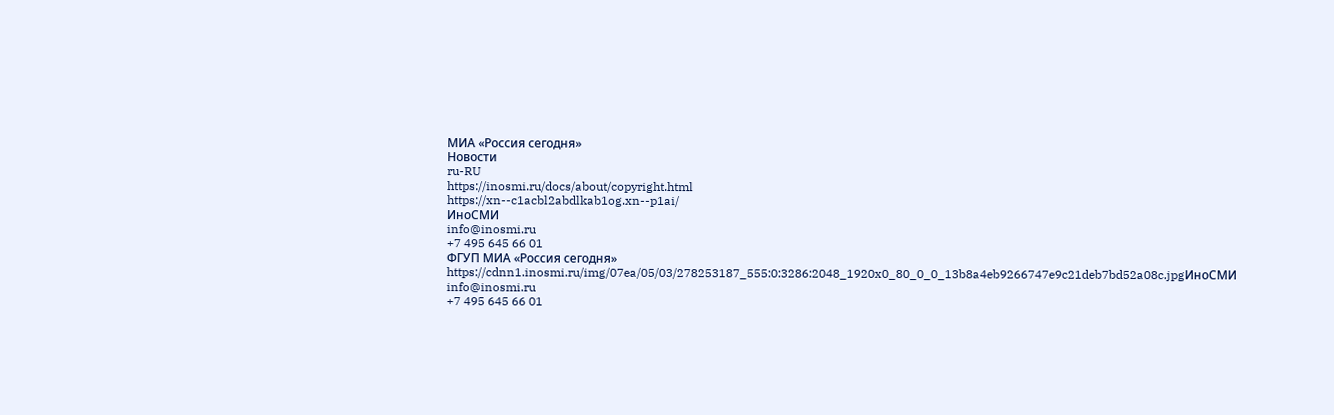МИА «Россия сегодня»
Новости
ru-RU
https://inosmi.ru/docs/about/copyright.html
https://xn--c1acbl2abdlkab1og.xn--p1ai/
ИноСМИ
info@inosmi.ru
+7 495 645 66 01
ФГУП МИА «Россия сегодня»
https://cdnn1.inosmi.ru/img/07ea/05/03/278253187_555:0:3286:2048_1920x0_80_0_0_13b8a4eb9266747e9c21deb7bd52a08c.jpgИноСМИ
info@inosmi.ru
+7 495 645 66 01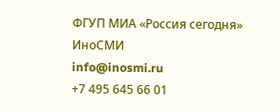ФГУП МИА «Россия сегодня»
ИноСМИ
info@inosmi.ru
+7 495 645 66 01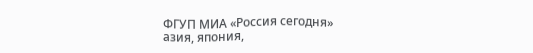ФГУП МИА «Россия сегодня»
азия, япония,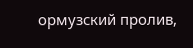ормузский пролив,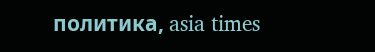политика, asia times